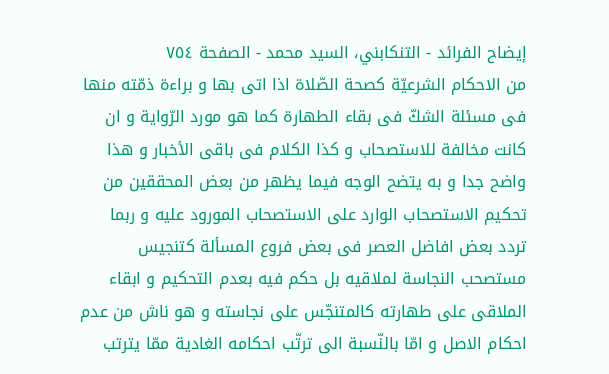إيضاح الفرائد - التنكابني، السيد محمد - الصفحة ٧٥٤
من الاحكام الشرعيّة كصحة الصّلاة اذا اتى بها و براءة ذمّته منها فى مسئلة الشكّ فى بقاء الطهارة كما هو مورد الرّواية و ان كانت مخالفة للاستصحاب و كذا الكلام فى باقى الأخبار و هذا واضح جدا و به يتضح الوجه فيما يظهر من بعض المحققين من تحكيم الاستصحاب الوارد على الاستصحاب المورود عليه و ربما تردد بعض افاضل العصر فى بعض فروع المسألة كتنجيس مستصحب النجاسة لملاقيه بل حكم فيه بعدم التحكيم و ابقاء الملاقى على طهارته كالمتنجّس على نجاسته و هو ناش من عدم احكام الاصل و امّا بالنّسبة الى ترتّب احكامه الغادية ممّا يترتب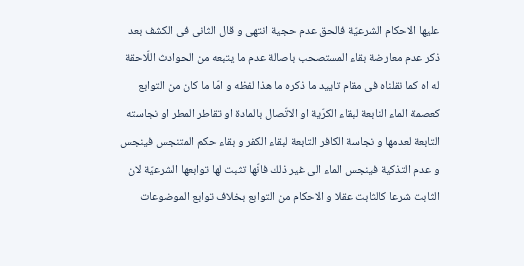عليها الاحكام الشرعيّة فالحق عدم حجية انتهى و قال الثانى فى الكشف بعد ذكر عدم معارضة بقاء المستصحب باصالة عدم ما يتبعه من الحوادث اللّاحقة له اه كما نقلناه فى مقام تاييد ما ذكره ما هذا لفظه و امّا ما كان من التوابع كعصمة الماء النابعة لبقاء الكرّية او الاتّصال بالمادة او تقاطر المطر او نجاسته التابعة لعدمها و نجاسة الكافر التابعة لبقاء الكفر و بقاء حكم المتنجس فينجس و عدم التذكية فينجس الماء الى غير ذلك فانّها تثبت لها توابعها الشرعيّة لان الثابت شرعا كالثابت عقلا و الاحكام من التوابع بخلاف توابع الموضوعات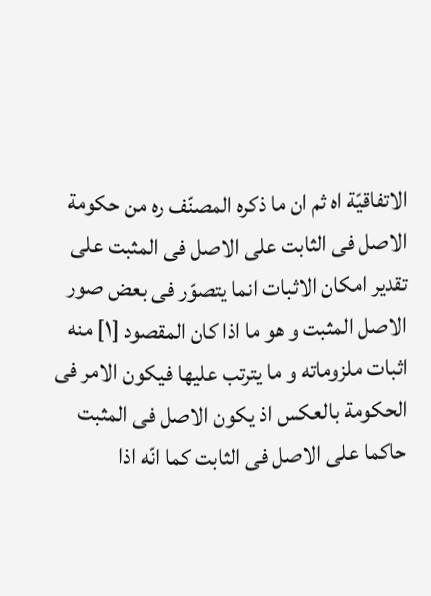الاتفاقيّة اه ثم ان ما ذكره المصنّف ره من حكومة الاصل فى الثابت على الاصل فى المثبت على تقدير امكان الاثبات انما يتصوّر فى بعض صور الاصل المثبت و هو ما اذا كان المقصود [١] منه اثبات ملزوماته و ما يترتب عليها فيكون الامر فى الحكومة بالعكس اذ يكون الاصل فى المثبت حاكما على الاصل فى الثابت كما انّه اذا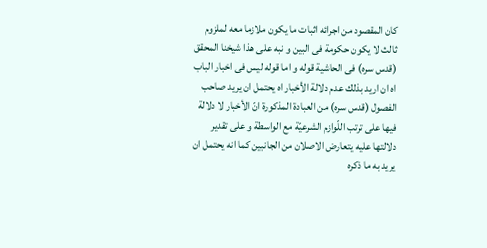كان المقصود من اجرائه اثبات ما يكون ملازما معه لملزوم ثالث لا يكون حكومة فى البين و نبه على هذا شيخنا المحقق (قدس سره) فى الحاشية قوله و اما قوله ليس فى اخبار الباب اه ان اريد بذلك عدم دلالة الأخبار اه يحتمل ان يريد صاحب الفصول (قدس سره) من العبادة المذكورة انّ الأخبار لا دلالة فيها على ترتب اللّوازم الشرعيّة مع الواسطة و على تقدير دلالتها عليه يتعارض الاصلان من الجانبين كما انه يحتمل ان يريد به ما ذكره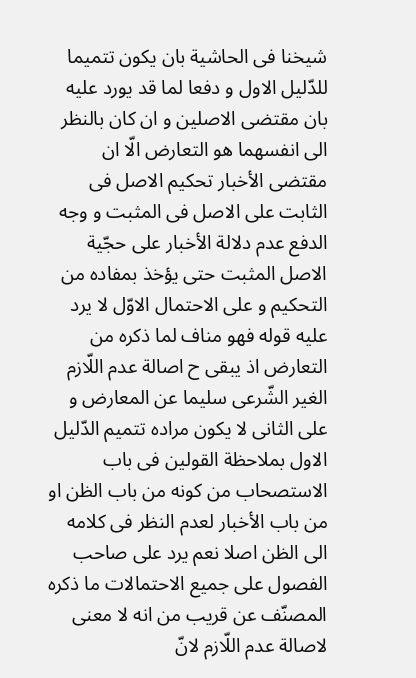شيخنا فى الحاشية بان يكون تتميما للدّليل الاول و دفعا لما قد يورد عليه بان مقتضى الاصلين و ان كان بالنظر الى انفسهما هو التعارض الّا ان مقتضى الأخبار تحكيم الاصل فى الثابت على الاصل فى المثبت و وجه الدفع عدم دلالة الأخبار على حجّية الاصل المثبت حتى يؤخذ بمفاده من التحكيم و على الاحتمال الاوّل لا يرد عليه قوله فهو مناف لما ذكره من التعارض اذ يبقى ح اصالة عدم اللّازم الغير الشّرعى سليما عن المعارض و على الثانى لا يكون مراده تتميم الدّليل الاول بملاحظة القولين فى باب الاستصحاب من كونه من باب الظن او من باب الأخبار لعدم النظر فى كلامه الى الظن اصلا نعم يرد على صاحب الفصول على جميع الاحتمالات ما ذكره المصنّف عن قريب من انه لا معنى لاصالة عدم اللّازم لانّ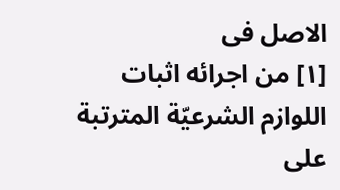الاصل فى
[١] من اجرائه اثبات اللوازم الشرعيّة المترتبة على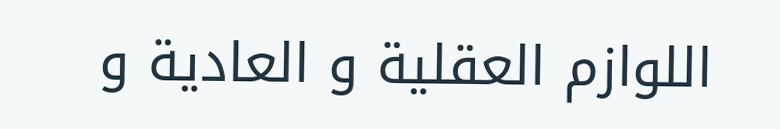اللوازم العقلية و العادية و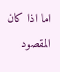اما اذا كان المقصود